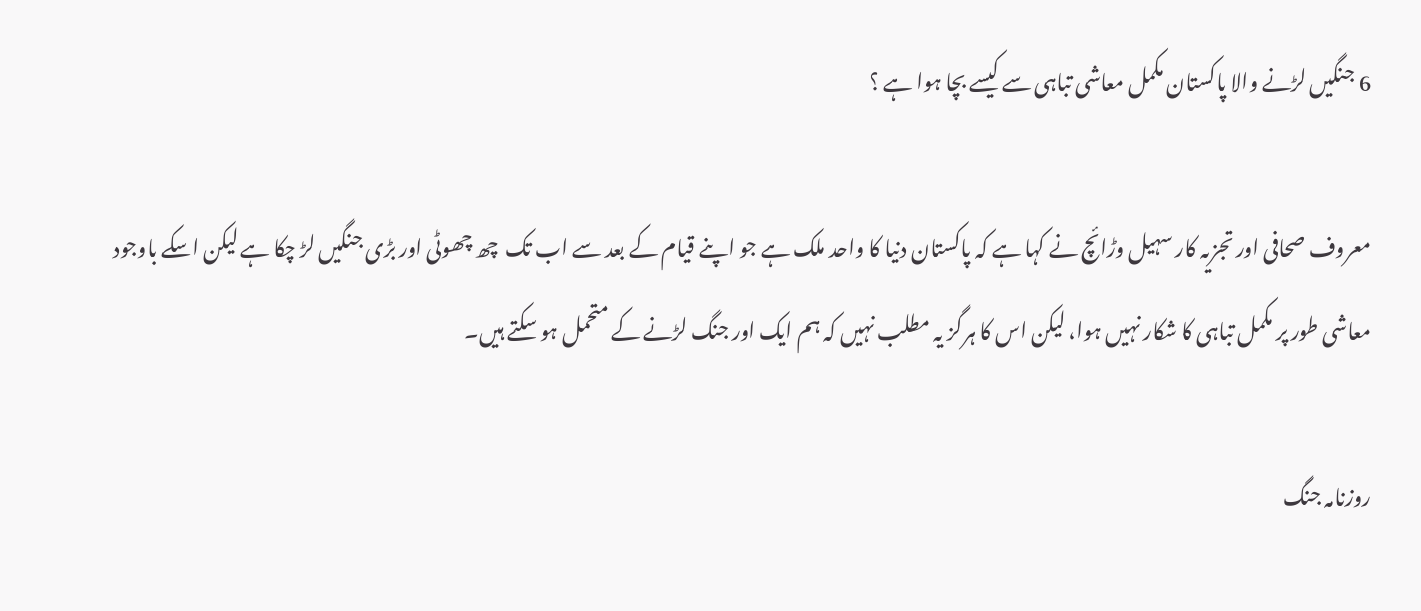6 جنگیں لڑنے والا پاکستان مکمل معاشی تباہی سے کیسے بچا ہوا ہے ؟

معروف صحافی اور تجزیہ کار سہیل وڑائچ نے کہا ہے کہ پاکستان دنیا کا واحد ملک ہے جو اپنے قیام کے بعد سے اب تک  چھ چھوٹی اور بڑی جنگیں لڑ چکا ہے لیکن اسکے باوجود معاشی طور پر مکمل تباہی کا شکار نہیں ہوا، لیکن اس کا ہرگز یہ مطلب نہیں کہ ہم ایک اور جنگ لڑنے کے متحمل ہو سکتے ہیں۔

روزنامہ جنگ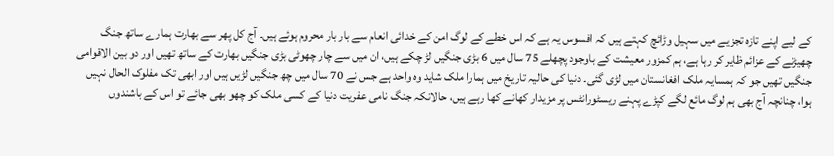کے لیے اپنے تازہ تجزیے میں سہیل وڑائچ کہتے ہیں کہ افسوس یہ ہے کہ اس خطے کے لوگ امن کے خدائی انعام سے بار بار محروم ہوئے ہیں۔ آج کل پھر سے بھارت ہمارے ساتھ جنگ چھیڑنے کے عزائم ظایر کر رہا ہے، ہم کمزور معیشت کے باوجود پچھلے 75 سال میں 6 بڑی جنگیں لڑ چکے ہیں، ان میں سے چار چھوٹی بڑی جنگیں بھارت کے ساتھ تھیں اور دو بین الاقوامی جنگیں تھیں جو کہ ہمسایہ ملک افغانستان میں لڑی گئی۔ دنیا کی حالیہ تاریخ میں ہمارا ملک شاید وہ واحد ہے جس نے 70 سال میں چھ جنگیں لڑیں ہیں اور ابھی تک مفلوک الحال نہیں ہوا، چنانچہ آج بھی ہم لوگ مائع لگے کپڑے پہنے ریسٹورانٹس پر مزیدار کھانے کھا رہے ہیں، حالانکہ جنگ نامی عفریت دنیا کے کسی ملک کو چھو بھی جائے تو اس کے باشندوں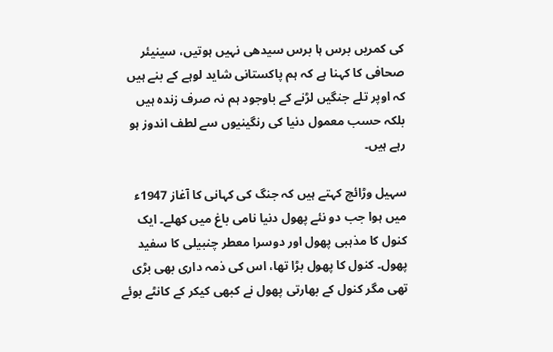کی کمریں برس ہا برس سیدھی نہیں ہوتیں، سینیئر صحافی کا کہنا ہے کہ ہم پاکستانی شاید لوہے کے بنے ہیں کہ اوپر تلے جنگیں لڑنے کے باوجود ہم نہ صرف زندہ ہیں بلکہ حسب معمول دنیا کی رنگینیوں سے لطف اندوز ہو رہے ہیں۔

سہیل وڑائچ کہتے ہیں کہ جنگ کی کہانی کا آغاز 1947ء میں ہوا جب دو نئے پھول دنیا نامی باغ میں کھلے۔ ایک کنول کا مذہبی پھول اور دوسرا معطر چنبیلی کا سفید پھول۔ کنول کا پھول بڑا تھا، اس کی ذمہ داری بھی بڑی تھی مگر کنول کے بھارتی پھول نے کبھی کیکر کے کانٹے بوئے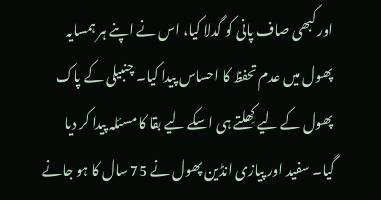اور کبھی صاف پانی کو گدلا کیا، اس نے اپنے ہر ہمسایہ پھول میں عدم تحفظ کا احساس پیدا کیا۔ چنبیلی کے پاک پھول کے لیے کِھلتے ہی اسکے لیے بقا کا مسئلہ پیدا کر دیا گیا۔ سفید اور پیازی انڈین پھول نے 75 سال کا ہو جانے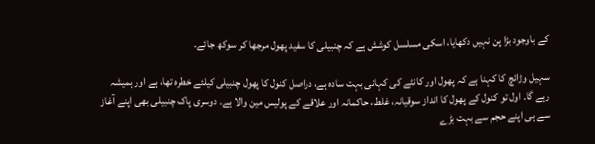کے باوجود بڑا پن نہیں دکھایا، اسکی مسلسل کوشش ہے کہ چنبیلی کا سفید پھول مرجھا کر سوکھ جائے۔

سہیل وڑائچ کا کہنا ہے کہ پھول اور کانٹے کی کہانی بہت سادہ ہے، دراصل کنول کا پھول چنبیلی کیلئے خطرہ تھا، ہے اور ہمیشہ رہے گا۔ اول تو کنول کے پھول کا انداز سوقیانہ، غلط، حاکمانہ اور علاقے کے پولیس مین والا ہے۔ دوسری پاک چنبیلی بھی اپنے آغاز سے ہی اپنے حجم سے بہت بڑے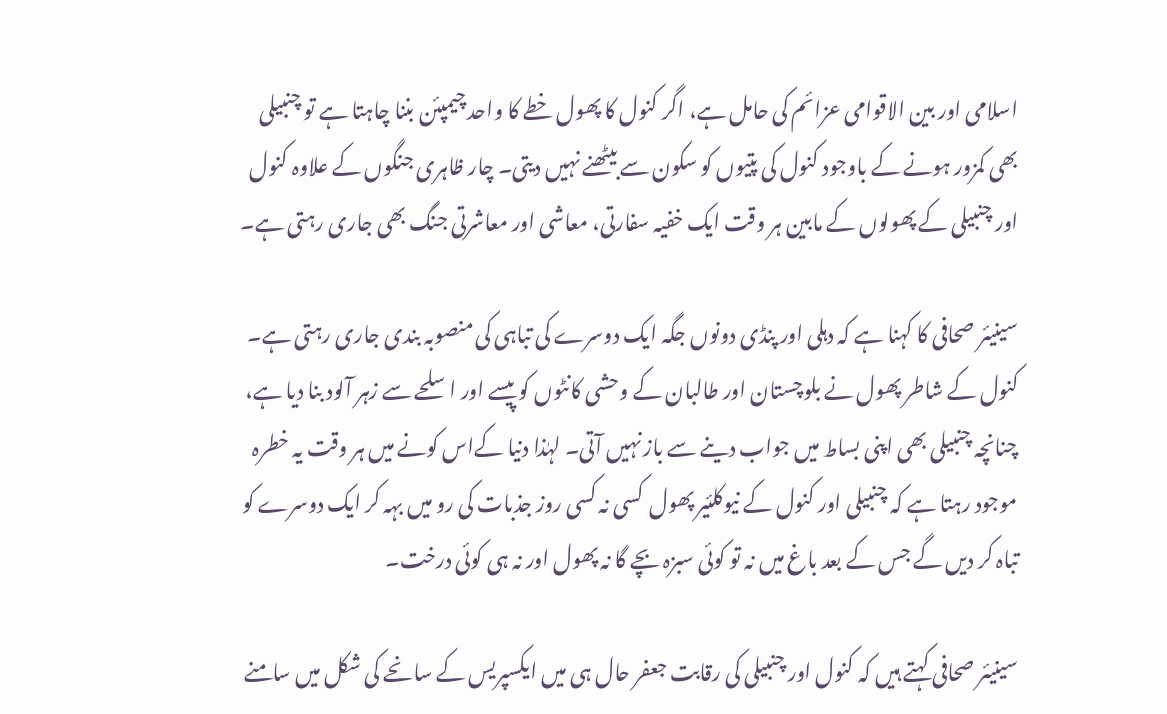اسلامی اور بین الاقوامی عزائم کی حامل ہے، اگر کنول کا پھول خطے کا واحد چیمپئن بننا چاہتا ہے تو چنبیلی بھی کمزور ہونے کے باوجود کنول کی پتیوں کو سکون سے بیٹھنے نہیں دیتی۔ چار ظاہری جنگوں کے علاوہ کنول اور چنبیلی کے پھولوں کے مابین ہر وقت ایک خفیہ سفارتی، معاشی اور معاشرتی جنگ بھی جاری رہتی ہے۔

سینیئر صحافی کا کہنا ہے کہ دہلی اور پنڈی دونوں جگہ ایک دوسرے کی تباہی کی منصوبہ بندی جاری رہتی ہے۔ کنول کے شاطر پھول نے بلوچستان اور طالبان کے وحشی کانٹوں کو پیسے اور اسلحے سے زہر آلود بنا دیا ہے، چنانچہ چنبیلی بھی اپنی بساط میں جواب دینے سے باز نہیں آتی۔ لہٰذا دنیا کےاس کونے میں ہر وقت یہ خطرہ موجود رہتا ہے کہ چنبیلی اور کنول کے نیوکلئیر پھول  کسی نہ کسی روز جذبات کی رو میں بہہ کر ایک دوسرے کو تباہ کر دیں گے جس کے بعد باغ میں نہ تو کوئی سبزہ بچے گا نہ پھول اور نہ ہی کوئی درخت۔

سینیئر صحافی کہتے ہیں کہ کنول اور چنبیلی کی رقابت جعفر حال ہی میں ایکسپریس کے سانحے کی شکل میں سامنے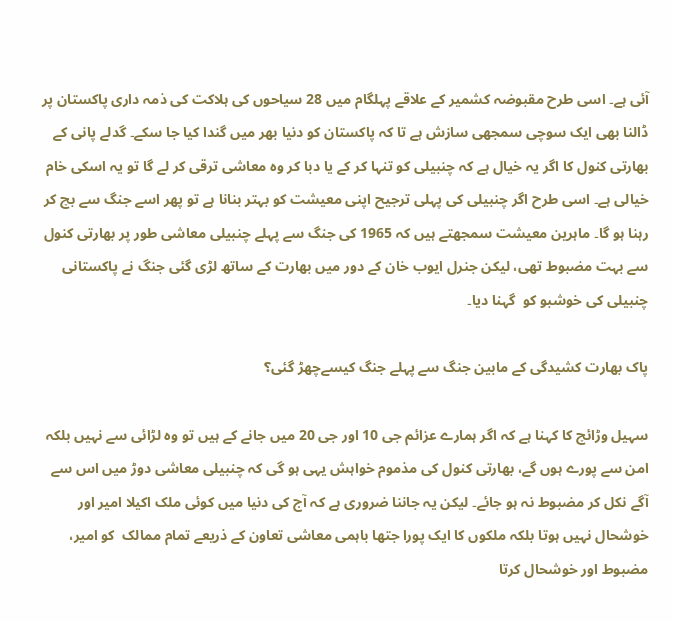آئی ہے۔ اسی طرح مقبوضہ کشمیر کے علاقے پہلگام میں 28 سیاحوں کی ہلاکت کی ذمہ داری پاکستان پر ڈالنا بھی ایک سوچی سمجھی سازش ہے تا کہ پاکستان کو دنیا بھر میں گندا کیا جا سکے۔ گدلے پانی کے بھارتی کنول کا اگر یہ خیال ہے کہ چنبیلی کو تنہا کر کے یا دبا کر وہ معاشی ترقی کر لے گا تو یہ اسکی خام خیالی ہے۔ اسی طرح اگر چنبیلی کی پہلی ترجیح اپنی معیشت کو بہتر بنانا ہے تو پھر اسے جنگ سے بچ کر رہنا ہو گا۔ ماہرین معیشت سمجھتے ہیں کہ 1965 کی جنگ سے پہلے چنبیلی معاشی طور پر بھارتی کنول سے بہت مضبوط تھی، لیکن جنرل ایوب خان کے دور میں بھارت کے ساتھ لڑی گئی جنگ نے پاکستانی چنبیلی کی خوشبو کو  گہنا دیا۔

پاک بھارت کشیدگی کے مابین جنگ سے پہلے جنگ کیسےچھڑ گئی؟

سہیل وڑائچ کا کہنا ہے کہ اگر ہمارے عزائم جی 10 اور جی 20 میں جانے کے ہیں تو وہ لڑائی سے نہیں بلکہ امن سے پورے ہوں گے، بھارتی کنول کی مذموم خواہش یہی ہو گی کہ چنبیلی معاشی دوڑ میں اس سے آگے نکل کر مضبوط نہ ہو جائے۔ لیکن یہ جاننا ضروری ہے کہ آج کی دنیا میں کوئی ملک اکیلا امیر اور خوشحال نہیں ہوتا بلکہ ملکوں کا ایک پورا جتھا باہمی معاشی تعاون کے ذریعے تمام ممالک  کو امیر، مضبوط اور خوشحال کرتا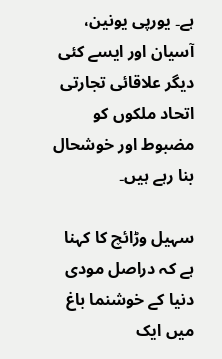ہے۔ یورپی یونین، آسیان اور ایسے کئی دیگر علاقائی تجارتی اتحاد ملکوں کو مضبوط اور خوشحال بنا رہے ہیں۔

سہیل وڑائچ کا کہنا ہے کہ دراصل مودی دنیا کے خوشنما باغ میں ایک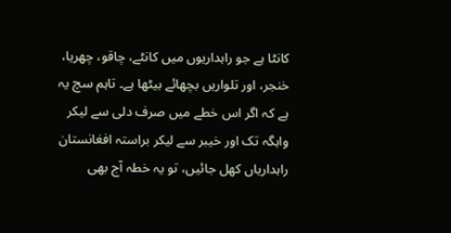کانٹا ہے جو راہداریوں میں کانٹے، چاقو، چھریا، خنجر، اور تلواریں بچھائے بیٹھا ہے۔ تاہم سچ یہ ہے کہ اگر اس خطے میں صرف دلی سے لیکر واہگہ تک اور خیبر سے لیکر براستہ افغانستان راہداریاں کھل جائیں، تو یہ خطہ آج بھی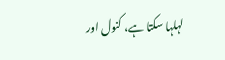لہلہا سکتا ہے، کنول اور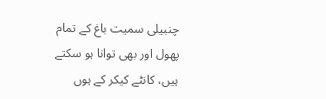چنبیلی سمیت باغ کے تمام پھول اور بھی توانا ہو سکتے ہیں، کانٹے کیکر کے ہوں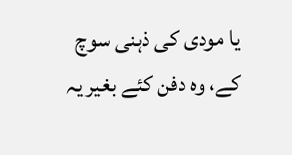یا مودی کی ذہنی سوچ کے، وہ دفن کئے بغیر یہ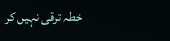خطہ ترقی نہیں کر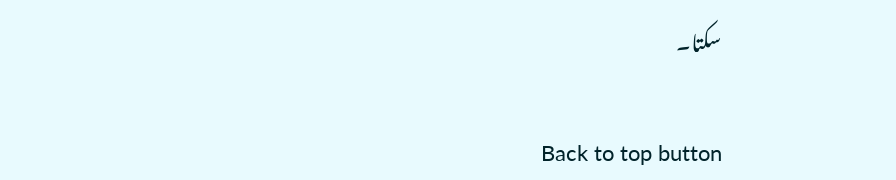سکتا۔

Back to top button